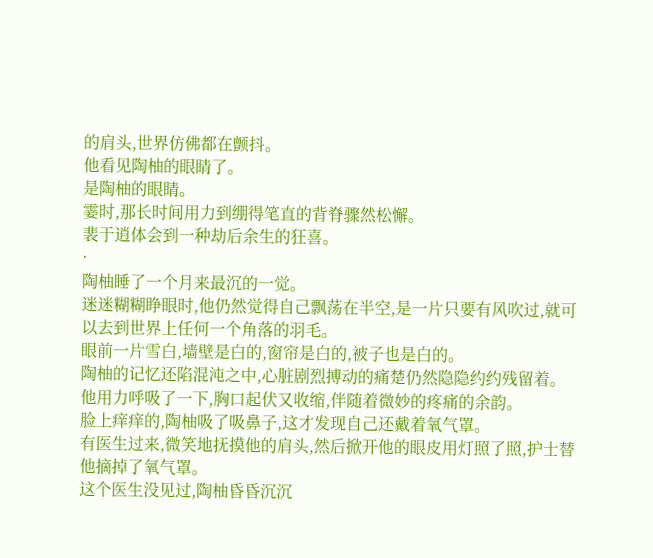的肩头,世界仿佛都在颤抖。
他看见陶柚的眼睛了。
是陶柚的眼睛。
霎时,那长时间用力到绷得笔直的背脊骤然松懈。
裴于逍体会到一种劫后余生的狂喜。
·
陶柚睡了一个月来最沉的一觉。
迷迷糊糊睁眼时,他仍然觉得自己飘荡在半空,是一片只要有风吹过,就可以去到世界上任何一个角落的羽毛。
眼前一片雪白,墙壁是白的,窗帘是白的,被子也是白的。
陶柚的记忆还陷混沌之中,心脏剧烈搏动的痛楚仍然隐隐约约残留着。
他用力呼吸了一下,胸口起伏又收缩,伴随着微妙的疼痛的余韵。
脸上痒痒的,陶柚吸了吸鼻子,这才发现自己还戴着氧气罩。
有医生过来,微笑地抚摸他的肩头,然后掀开他的眼皮用灯照了照,护士替他摘掉了氧气罩。
这个医生没见过,陶柚昏昏沉沉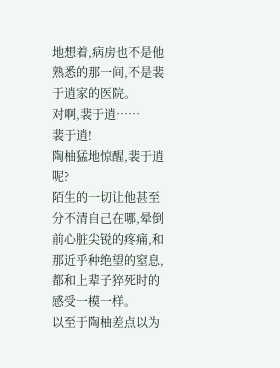地想着,病房也不是他熟悉的那一间,不是裴于逍家的医院。
对啊,裴于逍……
裴于逍!
陶柚猛地惊醒,裴于逍呢?
陌生的一切让他甚至分不清自己在哪,晕倒前心脏尖锐的疼痛,和那近乎种绝望的窒息,都和上辈子猝死时的感受一模一样。
以至于陶柚差点以为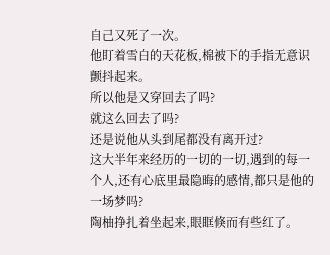自己又死了一次。
他盯着雪白的天花板,棉被下的手指无意识颤抖起来。
所以他是又穿回去了吗?
就这么回去了吗?
还是说他从头到尾都没有离开过?
这大半年来经历的一切的一切,遇到的每一个人,还有心底里最隐晦的感情,都只是他的一场梦吗?
陶柚挣扎着坐起来,眼眶倏而有些红了。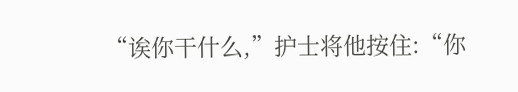“诶你干什么,”护士将他按住:“你